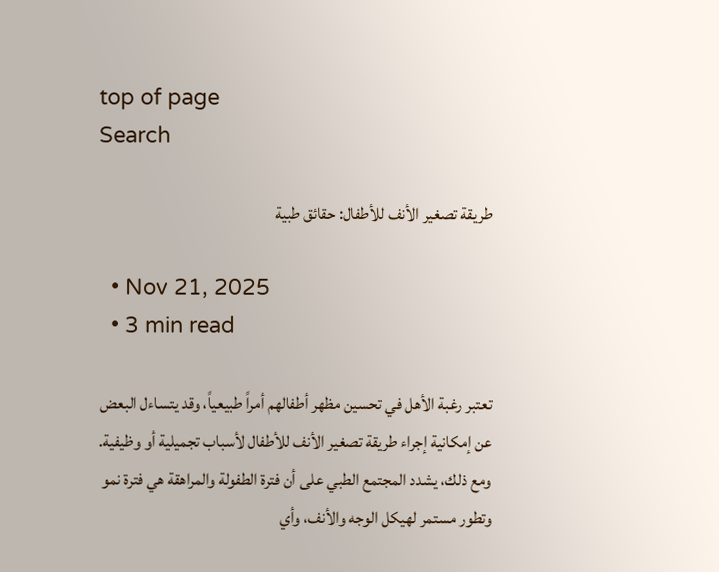top of page
Search

طريقة تصغير الأنف للأطفال: حقائق طبية

  • Nov 21, 2025
  • 3 min read

تعتبر رغبة الأهل في تحسين مظهر أطفالهم أمراً طبيعياً، وقد يتساءل البعض عن إمكانية إجراء طريقة تصغير الأنف للأطفال لأسباب تجميلية أو وظيفية. ومع ذلك، يشدد المجتمع الطبي على أن فترة الطفولة والمراهقة هي فترة نمو وتطور مستمر لهيكل الوجه والأنف، وأي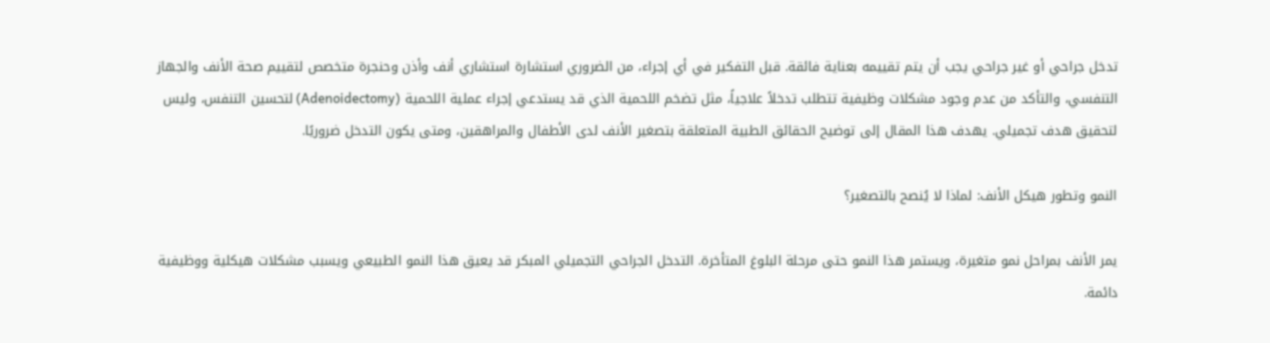تدخل جراحي أو غير جراحي يجب أن يتم تقييمه بعناية فائقة. قبل التفكير في أي إجراء، من الضروري استشارة استشاري أنف وأذن وحنجرة متخصص لتقييم صحة الأنف والجهاز التنفسي، والتأكد من عدم وجود مشكلات وظيفية تتطلب تدخلاً علاجياً، مثل تضخم اللحمية الذي قد يستدعي إجراء عملية اللحمية (Adenoidectomy) لتحسين التنفس، وليس لتحقيق هدف تجميلي. يهدف هذا المقال إلى توضيح الحقائق الطبية المتعلقة بتصغير الأنف لدى الأطفال والمراهقين، ومتى يكون التدخل ضروريًا.

النمو وتطور هيكل الأنف: لماذا لا يُنصح بالتصغير؟

يمر الأنف بمراحل نمو متغيرة، ويستمر هذا النمو حتى مرحلة البلوغ المتأخرة. التدخل الجراحي التجميلي المبكر قد يعيق هذا النمو الطبيعي ويسبب مشكلات هيكلية ووظيفية دائمة.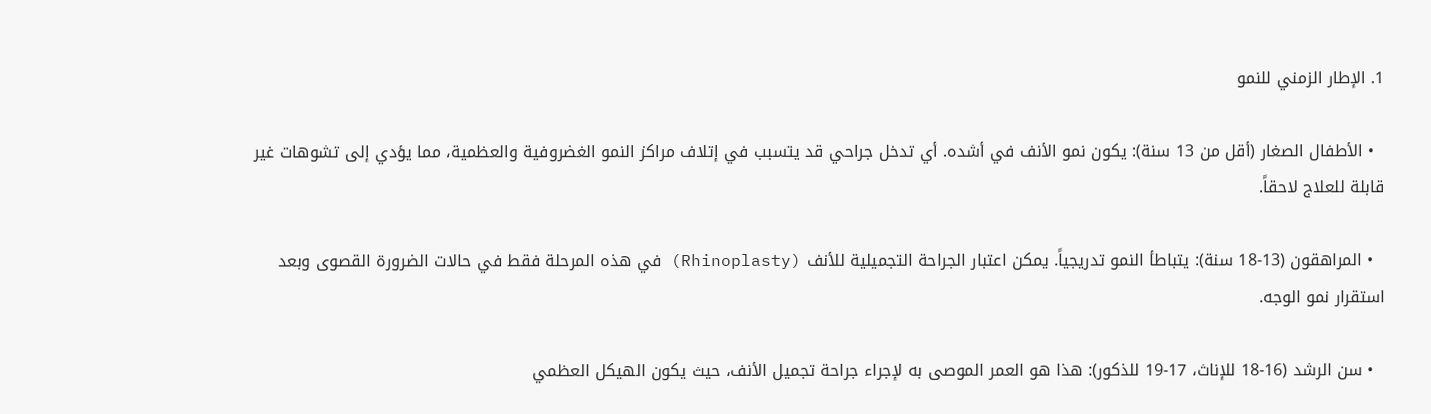1. الإطار الزمني للنمو

  • الأطفال الصغار (أقل من 13 سنة): يكون نمو الأنف في أشده. أي تدخل جراحي قد يتسبب في إتلاف مراكز النمو الغضروفية والعظمية، مما يؤدي إلى تشوهات غير قابلة للعلاج لاحقاً.

  • المراهقون (13-18 سنة): يتباطأ النمو تدريجياً. يمكن اعتبار الجراحة التجميلية للأنف (Rhinoplasty) في هذه المرحلة فقط في حالات الضرورة القصوى وبعد استقرار نمو الوجه.

  • سن الرشد (16-18 للإناث، 17-19 للذكور): هذا هو العمر الموصى به لإجراء جراحة تجميل الأنف، حيث يكون الهيكل العظمي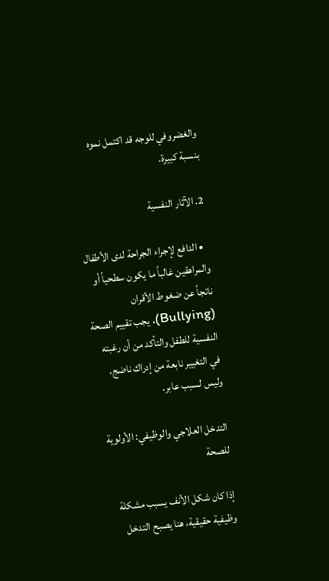والغضروفي للوجه قد اكتمل نموه بنسبة كبيرة.

2. الآثار النفسية

  • الدافع لإجراء الجراحة لدى الأطفال والمراهقين غالباً ما يكون سطحياً أو ناتجاً عن ضغوط الأقران (Bullying). يجب تقييم الصحة النفسية للطفل والتأكد من أن رغبته في التغيير نابعة من إدراك ناضج، وليس لسبب عابر.

التدخل العلاجي والوظيفي: الأولوية للصحة

إذا كان شكل الأنف يسبب مشكلة وظيفية حقيقية، هنا يصبح التدخل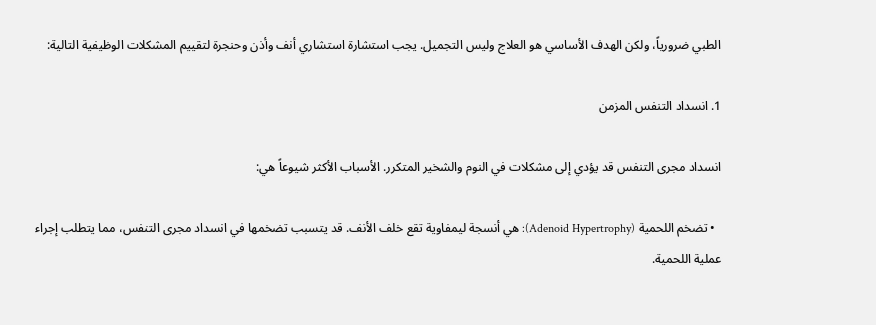الطبي ضرورياً، ولكن الهدف الأساسي هو العلاج وليس التجميل. يجب استشارة استشاري أنف وأذن وحنجرة لتقييم المشكلات الوظيفية التالية:

1. انسداد التنفس المزمن

انسداد مجرى التنفس قد يؤدي إلى مشكلات في النوم والشخير المتكرر. الأسباب الأكثر شيوعاً هي:

  • تضخم اللحمية (Adenoid Hypertrophy): هي أنسجة ليمفاوية تقع خلف الأنف. قد يتسبب تضخمها في انسداد مجرى التنفس، مما يتطلب إجراء عملية اللحمية.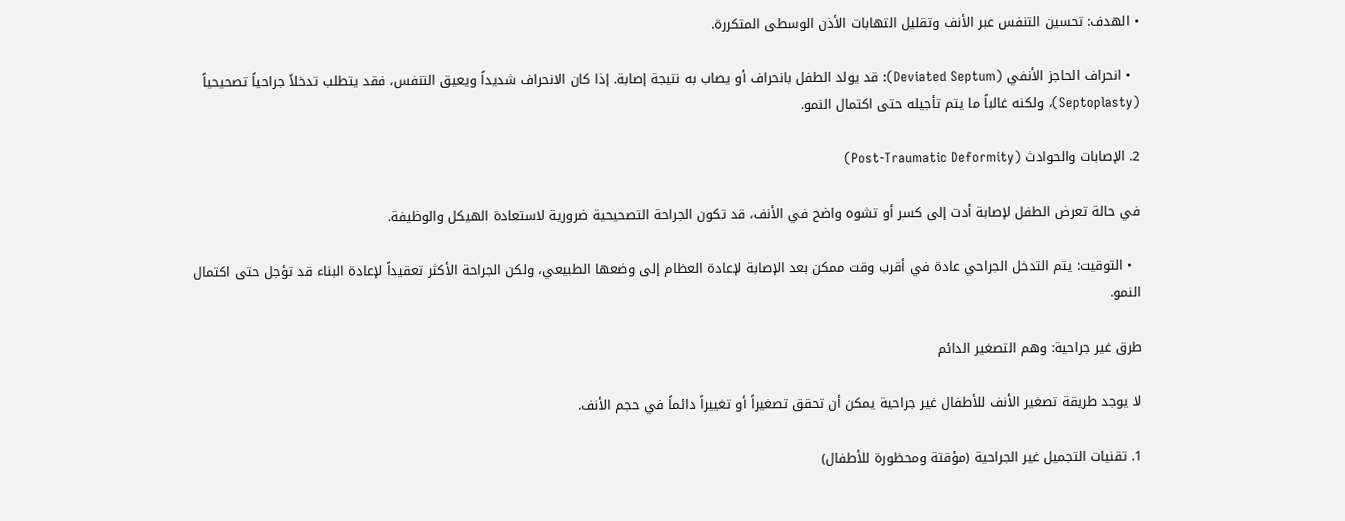• الهدف: تحسين التنفس عبر الأنف وتقليل التهابات الأذن الوسطى المتكررة.

  • انحراف الحاجز الأنفي (Deviated Septum): قد يولد الطفل بانحراف أو يصاب به نتيجة إصابة. إذا كان الانحراف شديداً ويعيق التنفس، فقد يتطلب تدخلاً جراحياً تصحيحياً (Septoplasty)، ولكنه غالباً ما يتم تأجيله حتى اكتمال النمو.

2. الإصابات والحوادث (Post-Traumatic Deformity)

في حالة تعرض الطفل لإصابة أدت إلى كسر أو تشوه واضح في الأنف، قد تكون الجراحة التصحيحية ضرورية لاستعادة الهيكل والوظيفة.

  • التوقيت: يتم التدخل الجراحي عادة في أقرب وقت ممكن بعد الإصابة لإعادة العظام إلى وضعها الطبيعي، ولكن الجراحة الأكثر تعقيداً لإعادة البناء قد تؤجل حتى اكتمال النمو.

طرق غير جراحية: وهم التصغير الدائم

لا يوجد طريقة تصغير الأنف للأطفال غير جراحية يمكن أن تحقق تصغيراً أو تغييراً دائماً في حجم الأنف.

1. تقنيات التجميل غير الجراحية (مؤقتة ومحظورة للأطفال)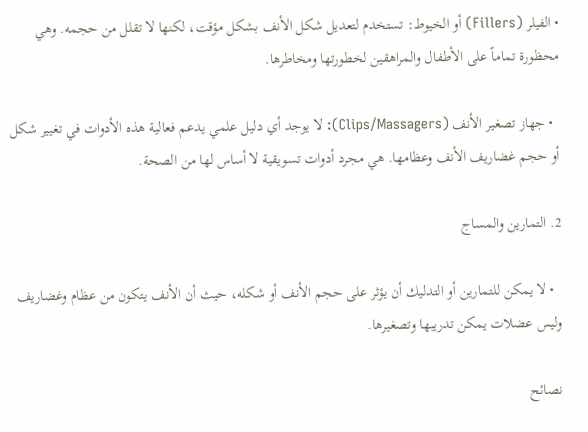• الفيلر (Fillers) أو الخيوط: تستخدم لتعديل شكل الأنف بشكل مؤقت، لكنها لا تقلل من حجمه. وهي محظورة تماماً على الأطفال والمراهقين لخطورتها ومخاطرها.

  • جهاز تصغير الأنف (Clips/Massagers): لا يوجد أي دليل علمي يدعم فعالية هذه الأدوات في تغيير شكل أو حجم غضاريف الأنف وعظامها. هي مجرد أدوات تسويقية لا أساس لها من الصحة.

2. التمارين والمساج

  • لا يمكن للتمارين أو التدليك أن يؤثر على حجم الأنف أو شكله، حيث أن الأنف يتكون من عظام وغضاريف وليس عضلات يمكن تدريبها وتصغيرها.

نصائح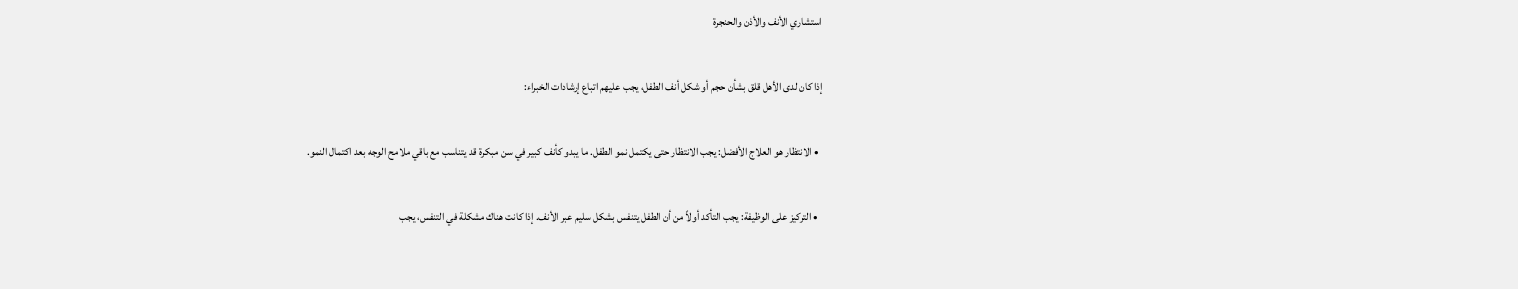استشاري الأنف والأذن والحنجرة

إذا كان لدى الأهل قلق بشأن حجم أو شكل أنف الطفل، يجب عليهم اتباع إرشادات الخبراء:

  • الانتظار هو العلاج الأفضل: يجب الانتظار حتى يكتمل نمو الطفل. ما يبدو كأنف كبير في سن مبكرة قد يتناسب مع باقي ملامح الوجه بعد اكتمال النمو.

  • التركيز على الوظيفة: يجب التأكد أولاً من أن الطفل يتنفس بشكل سليم عبر الأنف. إذا كانت هناك مشكلة في التنفس، يجب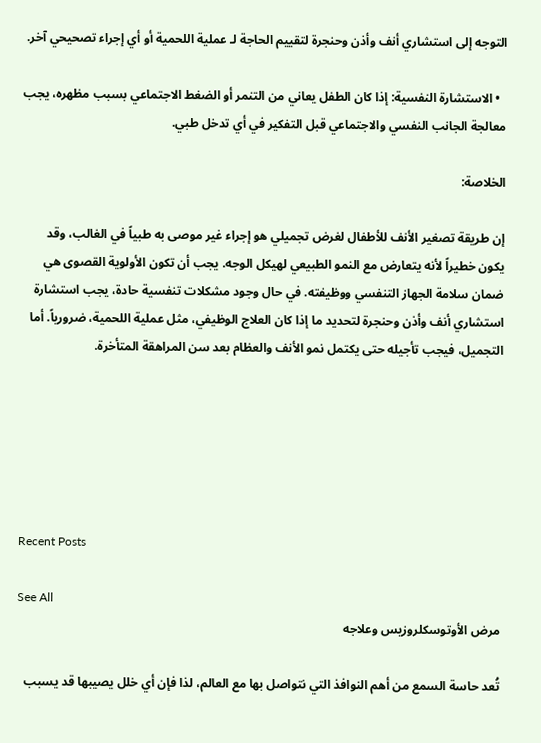التوجه إلى استشاري أنف وأذن وحنجرة لتقييم الحاجة لـ عملية اللحمية أو أي إجراء تصحيحي آخر.

  • الاستشارة النفسية: إذا كان الطفل يعاني من التنمر أو الضغط الاجتماعي بسبب مظهره، يجب معالجة الجانب النفسي والاجتماعي قبل التفكير في أي تدخل طبي.

الخلاصة:

إن طريقة تصغير الأنف للأطفال لغرض تجميلي هو إجراء غير موصى به طبياً في الغالب، وقد يكون خطيراً لأنه يتعارض مع النمو الطبيعي لهيكل الوجه. يجب أن تكون الأولوية القصوى هي ضمان سلامة الجهاز التنفسي ووظيفته. في حال وجود مشكلات تنفسية حادة، يجب استشارة استشاري أنف وأذن وحنجرة لتحديد ما إذا كان العلاج الوظيفي، مثل عملية اللحمية، ضرورياً. أما التجميل، فيجب تأجيله حتى يكتمل نمو الأنف والعظام بعد سن المراهقة المتأخرة.






Recent Posts

See All
مرض الأوتوسكلروزيس وعلاجه

تُعد حاسة السمع من أهم النوافذ التي نتواصل بها مع العالم، لذا فإن أي خلل يصيبها قد يسبب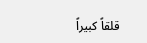قلقاً كبيراً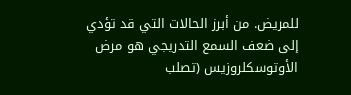للمريض. من أبرز الحالات التي قد تؤدي إلى ضعف السمع التدريجي هو مرض الأوتوسكلروزيس (تصلب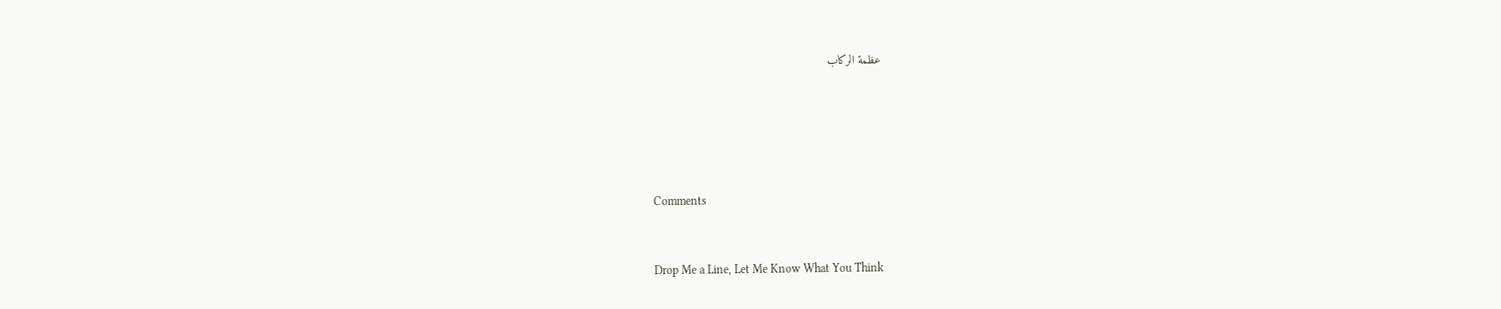عظمة الركاب





Comments


Drop Me a Line, Let Me Know What You Think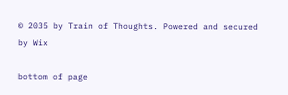© 2035 by Train of Thoughts. Powered and secured by Wix

bottom of page